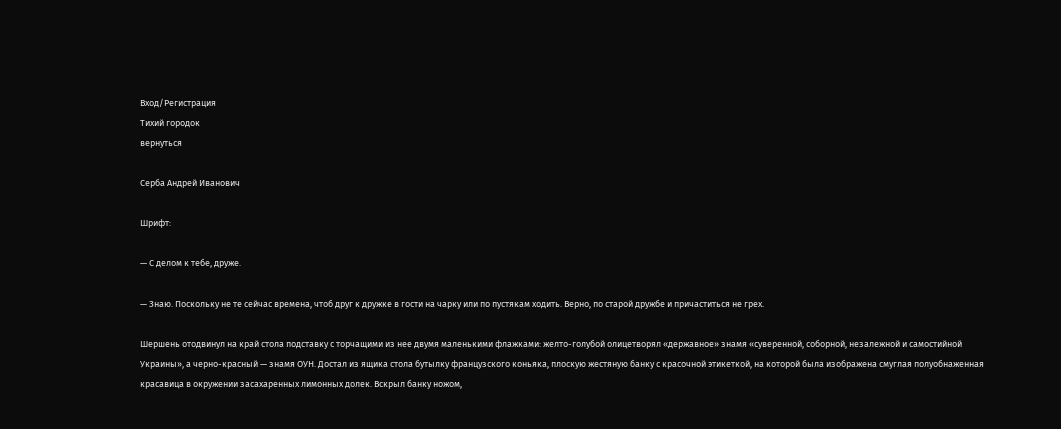Вход/Регистрация
Тихий городок
вернуться

Серба Андрей Иванович

Шрифт:

— С делом к тебе, друже.

— Знаю. Поскольку не те сейчас времена, чтоб друг к дружке в гости на чарку или по пустякам ходить. Верно, по старой дружбе и причаститься не грех.

Шершень отодвинул на край стола подставку с торчащими из нее двумя маленькими флажками: желто-голубой олицетворял «державное» знамя «суверенной, соборной, незалежной и самостийной Украины», а черно-красный — знамя ОУН. Достал из ящика стола бутылку французского коньяка, плоскую жестяную банку с красочной этикеткой, на которой была изображена смуглая полуобнаженная красавица в окружении засахаренных лимонных долек. Вскрыл банку ножом,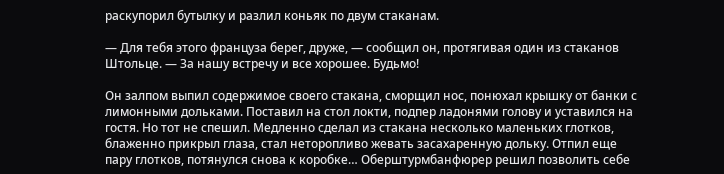раскупорил бутылку и разлил коньяк по двум стаканам.

— Для тебя этого француза берег, друже, — сообщил он, протягивая один из стаканов Штольце. — За нашу встречу и все хорошее. Будьмо!

Он залпом выпил содержимое своего стакана, сморщил нос, понюхал крышку от банки с лимонными дольками. Поставил на стол локти, подпер ладонями голову и уставился на гостя. Но тот не спешил. Медленно сделал из стакана несколько маленьких глотков, блаженно прикрыл глаза, стал неторопливо жевать засахаренную дольку. Отпил еще пару глотков, потянулся снова к коробке… Оберштурмбанфюрер решил позволить себе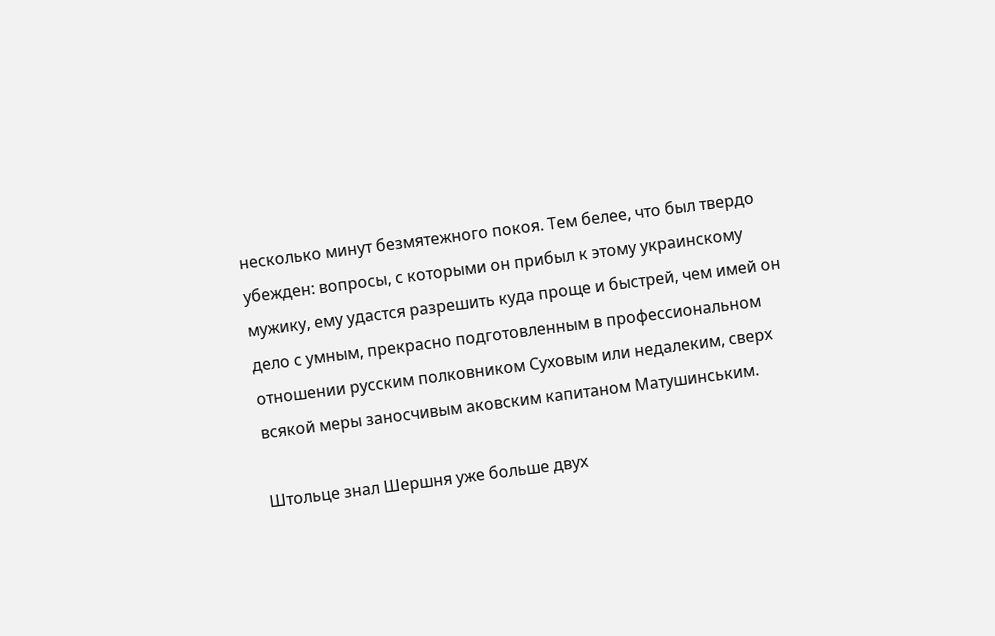несколько минут безмятежного покоя. Тем белее, что был твердо убежден: вопросы, с которыми он прибыл к этому украинскому мужику, ему удастся разрешить куда проще и быстрей, чем имей он дело с умным, прекрасно подготовленным в профессиональном отношении русским полковником Суховым или недалеким, сверх всякой меры заносчивым аковским капитаном Матушинським.

Штольце знал Шершня уже больше двух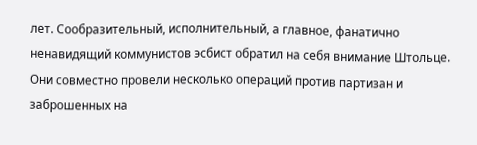лет. Сообразительный, исполнительный, а главное, фанатично ненавидящий коммунистов эсбист обратил на себя внимание Штольце. Они совместно провели несколько операций против партизан и заброшенных на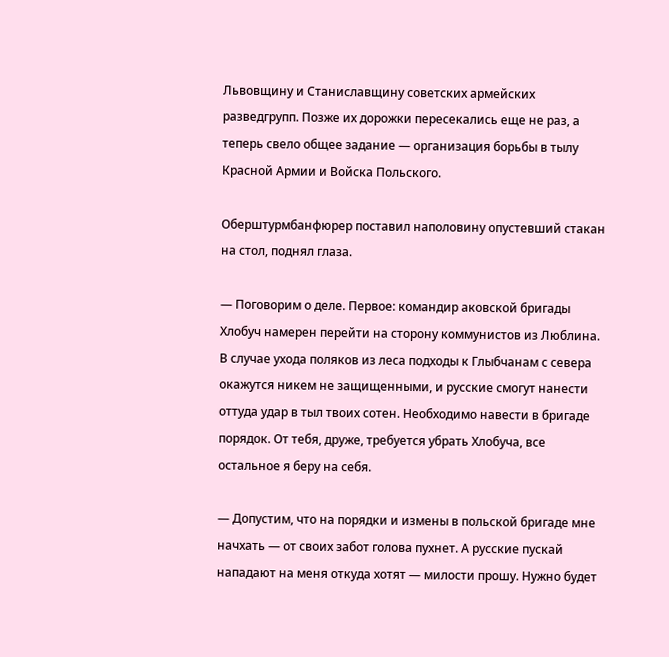Львовщину и Станиславщину советских армейских разведгрупп. Позже их дорожки пересекались еще не раз, а теперь свело общее задание — организация борьбы в тылу Красной Армии и Войска Польского.

Оберштурмбанфюрер поставил наполовину опустевший стакан на стол, поднял глаза.

— Поговорим о деле. Первое: командир аковской бригады Хлобуч намерен перейти на сторону коммунистов из Люблина. В случае ухода поляков из леса подходы к Глыбчанам с севера окажутся никем не защищенными, и русские смогут нанести оттуда удар в тыл твоих сотен. Необходимо навести в бригаде порядок. От тебя, друже, требуется убрать Хлобуча, все остальное я беру на себя.

— Допустим, что на порядки и измены в польской бригаде мне начхать — от своих забот голова пухнет. А русские пускай нападают на меня откуда хотят — милости прошу. Нужно будет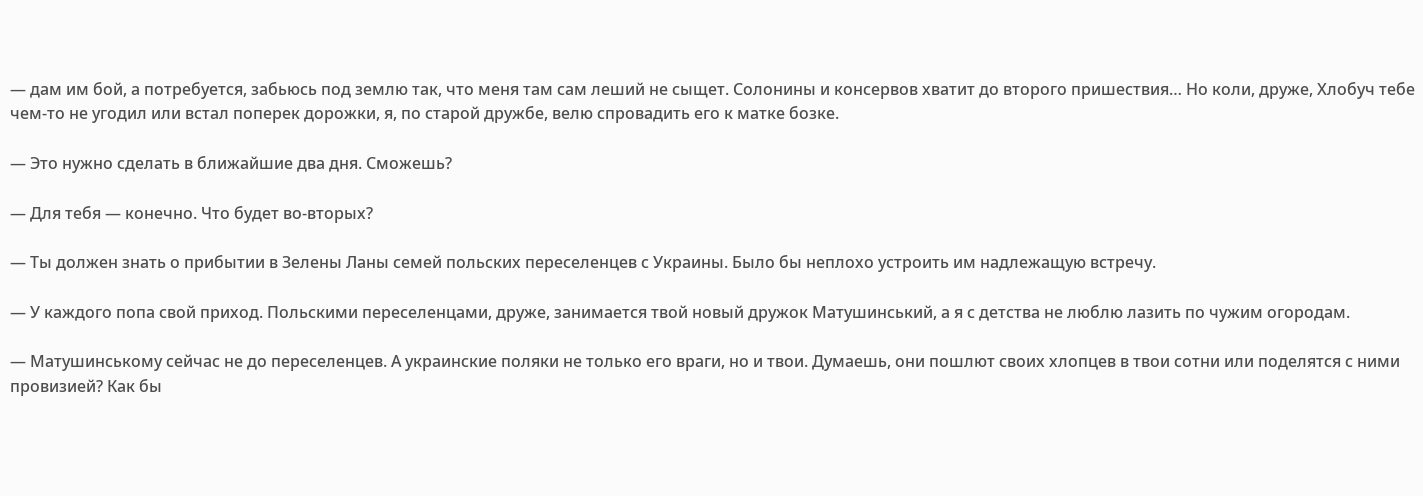— дам им бой, а потребуется, забьюсь под землю так, что меня там сам леший не сыщет. Солонины и консервов хватит до второго пришествия… Но коли, друже, Хлобуч тебе чем-то не угодил или встал поперек дорожки, я, по старой дружбе, велю спровадить его к матке бозке.

— Это нужно сделать в ближайшие два дня. Сможешь?

— Для тебя — конечно. Что будет во-вторых?

— Ты должен знать о прибытии в Зелены Ланы семей польских переселенцев с Украины. Было бы неплохо устроить им надлежащую встречу.

— У каждого попа свой приход. Польскими переселенцами, друже, занимается твой новый дружок Матушинський, а я с детства не люблю лазить по чужим огородам.

— Матушинському сейчас не до переселенцев. А украинские поляки не только его враги, но и твои. Думаешь, они пошлют своих хлопцев в твои сотни или поделятся с ними провизией? Как бы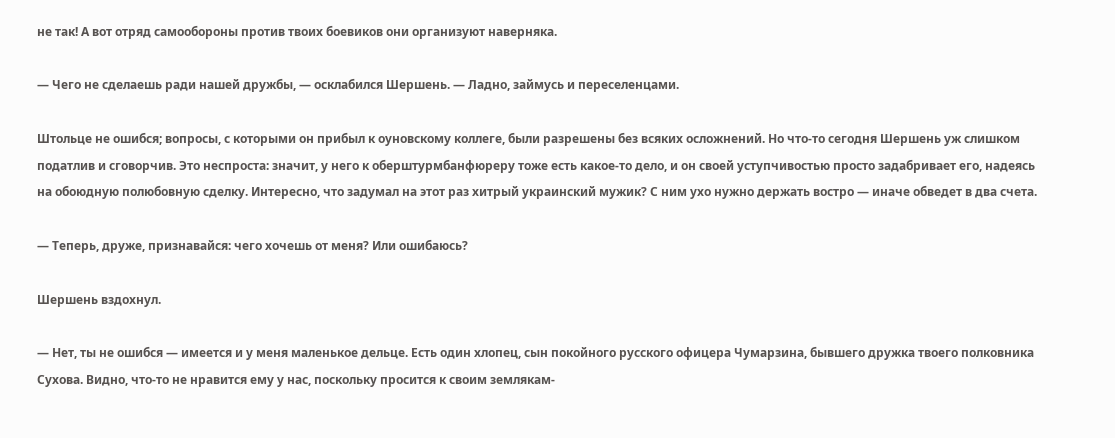не так! А вот отряд самообороны против твоих боевиков они организуют наверняка.

— Чего не сделаешь ради нашей дружбы, — осклабился Шершень. — Ладно, займусь и переселенцами.

Штольце не ошибся; вопросы, с которыми он прибыл к оуновскому коллеге, были разрешены без всяких осложнений. Но что-то сегодня Шершень уж слишком податлив и сговорчив. Это неспроста: значит, у него к оберштурмбанфюреру тоже есть какое-то дело, и он своей уступчивостью просто задабривает его, надеясь на обоюдную полюбовную сделку. Интересно, что задумал на этот раз хитрый украинский мужик? С ним ухо нужно держать востро — иначе обведет в два счета.

— Теперь, друже, признавайся: чего хочешь от меня? Или ошибаюсь?

Шершень вздохнул.

— Нет, ты не ошибся — имеется и у меня маленькое дельце. Есть один хлопец, сын покойного русского офицера Чумарзина, бывшего дружка твоего полковника Сухова. Видно, что-то не нравится ему у нас, поскольку просится к своим землякам-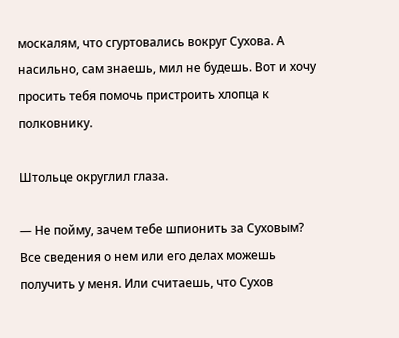москалям, что сгуртовались вокруг Сухова. А насильно, сам знаешь, мил не будешь. Вот и хочу просить тебя помочь пристроить хлопца к полковнику.

Штольце округлил глаза.

— Не пойму, зачем тебе шпионить за Суховым? Все сведения о нем или его делах можешь получить у меня. Или считаешь, что Сухов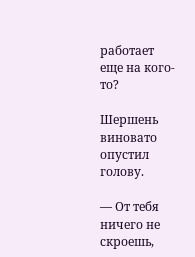работает еще на кого-то?

Шершень виновато опустил голову.

— От тебя ничего не скроешь,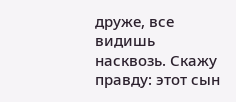друже, все видишь насквозь. Скажу правду: этот сын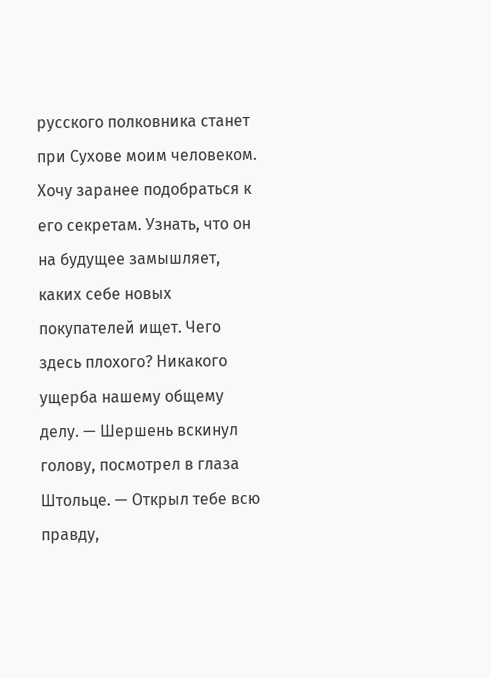русского полковника станет при Сухове моим человеком. Хочу заранее подобраться к его секретам. Узнать, что он на будущее замышляет, каких себе новых покупателей ищет. Чего здесь плохого? Никакого ущерба нашему общему делу. — Шершень вскинул голову, посмотрел в глаза Штольце. — Открыл тебе всю правду,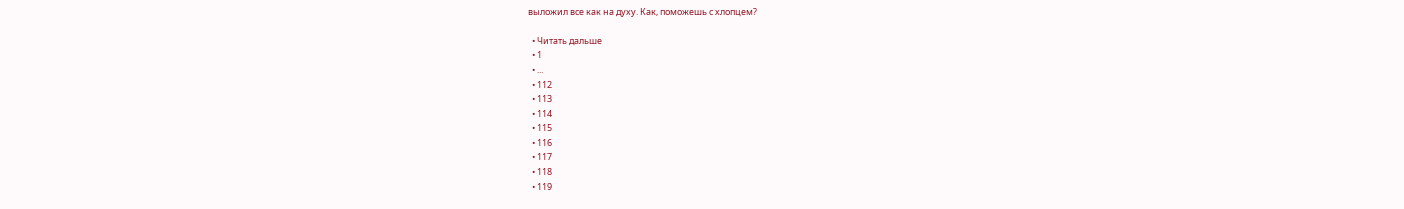выложил все как на духу. Как, поможешь с хлопцем?

  • Читать дальше
  • 1
  • ...
  • 112
  • 113
  • 114
  • 115
  • 116
  • 117
  • 118
  • 119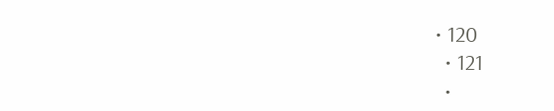• 120
  • 121
  •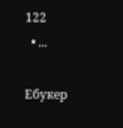122
  • ...

Ебукер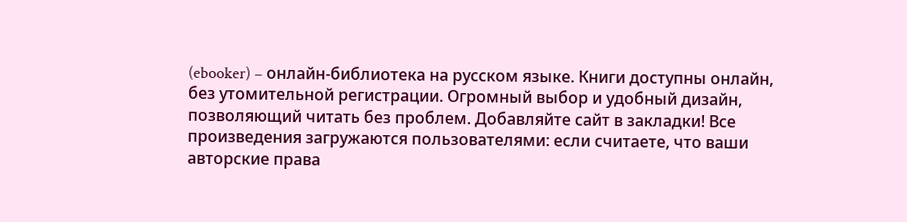(ebooker) – онлайн-библиотека на русском языке. Книги доступны онлайн, без утомительной регистрации. Огромный выбор и удобный дизайн, позволяющий читать без проблем. Добавляйте сайт в закладки! Все произведения загружаются пользователями: если считаете, что ваши авторские права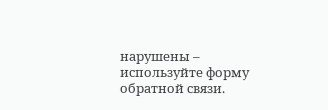нарушены – используйте форму обратной связи.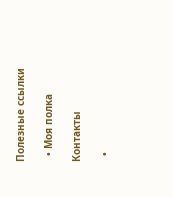Полезные ссылки

  • Моя полка

Контакты

  •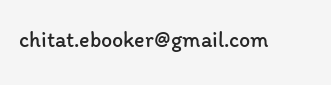chitat.ebooker@gmail.com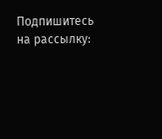Подпишитесь на рассылку: